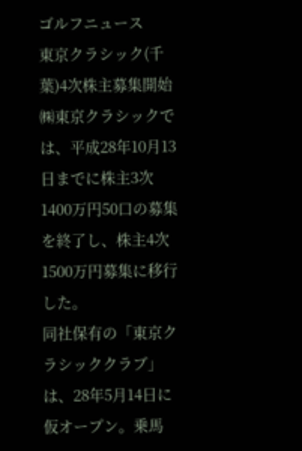ゴルフニュース
東京クラシック(千葉)4次株主募集開始
㈱東京クラシックでは、平成28年10月13日までに株主3次1400万円50口の募集を終了し、株主4次1500万円募集に移行した。
同社保有の「東京クラシッククラブ」は、28年5月14日に仮オープン。乗馬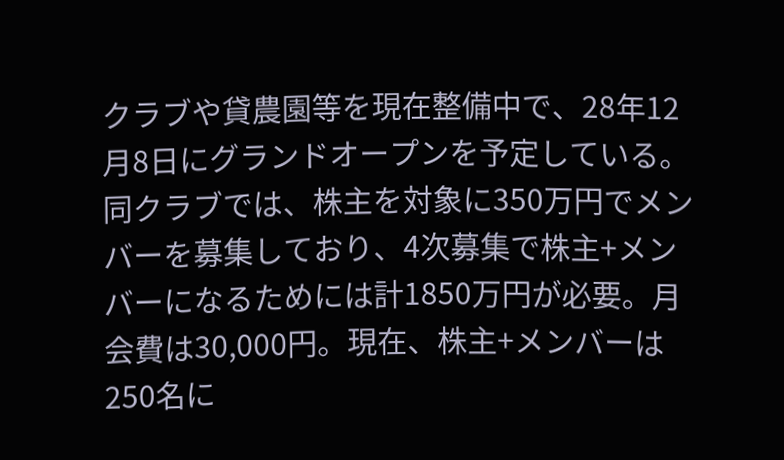クラブや貸農園等を現在整備中で、28年12月8日にグランドオープンを予定している。同クラブでは、株主を対象に350万円でメンバーを募集しており、4次募集で株主+メンバーになるためには計1850万円が必要。月会費は30,000円。現在、株主+メンバーは250名に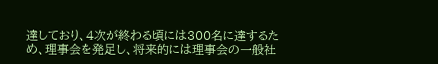達しており、4次が終わる頃には300名に達するため、理事会を発足し、将来的には理事会の一般社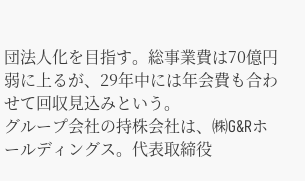団法人化を目指す。総事業費は70億円弱に上るが、29年中には年会費も合わせて回収見込みという。
グループ会社の持株会社は、㈱G&Rホールディングス。代表取締役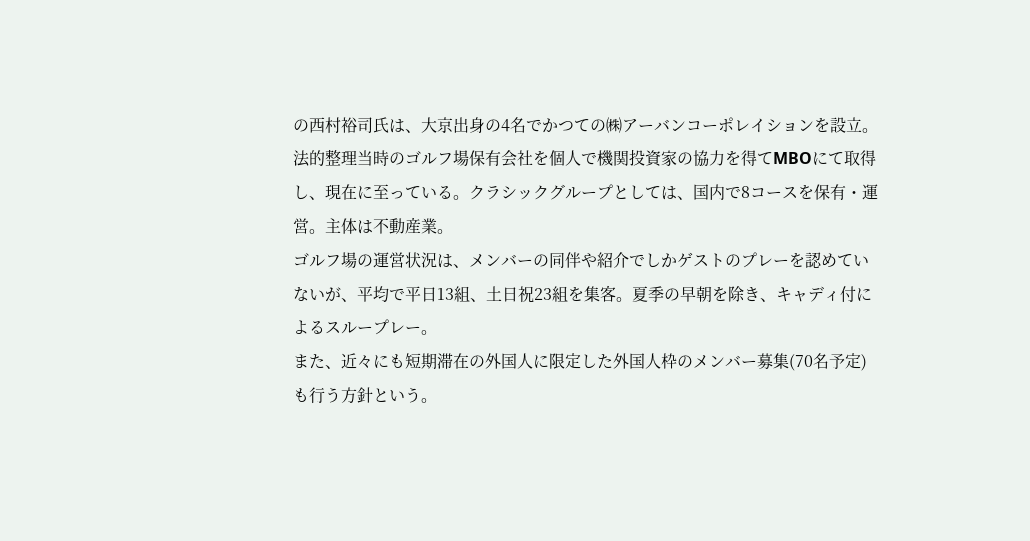の西村裕司氏は、大京出身の4名でかつての㈱アーバンコーポレイションを設立。法的整理当時のゴルフ場保有会社を個人で機関投資家の協力を得てMBOにて取得し、現在に至っている。クラシックグループとしては、国内で8コースを保有・運営。主体は不動産業。
ゴルフ場の運営状況は、メンバーの同伴や紹介でしかゲストのプレーを認めていないが、平均で平日13組、土日祝23組を集客。夏季の早朝を除き、キャディ付によるスループレー。
また、近々にも短期滞在の外国人に限定した外国人枠のメンバー募集(70名予定)も行う方針という。